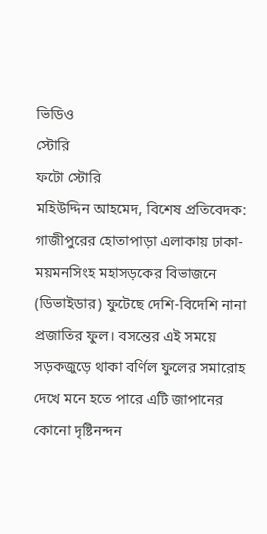ভিডিও
স্টোরি
ফটো স্টোরি
মহিউদ্দিন আহমেদ, বিশেষ প্রতিবেদক: গাজীপুরের হোতাপাড়া এলাকায় ঢাকা-ময়মনসিংহ মহাসড়কের বিভাজনে (ডিভাইডার) ফুটেছে দেশি-বিদেশি নানা প্রজাতির ফুল। বসন্তের এই সময়ে সড়কজুড়ে থাকা বর্ণিল ফুলের সমারোহ দেখে মনে হতে পারে এটি জাপানের কোনো দৃষ্টিনন্দন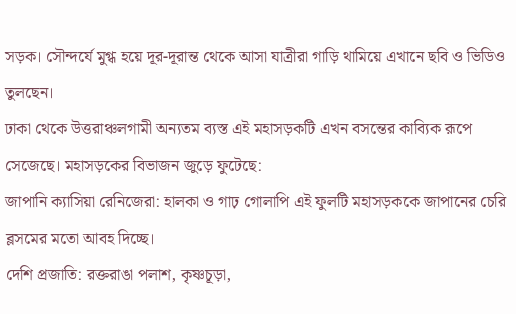সড়ক। সৌন্দর্যে মুগ্ধ হয়ে দূর-দূরান্ত থেকে আসা যাত্রীরা গাড়ি থামিয়ে এখানে ছবি ও ভিডিও তুলছেন।
ঢাকা থেকে উত্তরাঞ্চলগামী অন্যতম ব্যস্ত এই মহাসড়কটি এখন বসন্তের কাব্যিক রূপে সেজেছে। মহাসড়কের বিভাজন জুড়ে ফুটেছে:
জাপানি ক্যাসিয়া রেনিজেরা: হালকা ও গাঢ় গোলাপি এই ফুলটি মহাসড়ককে জাপানের চেরি ব্লসমের মতো আবহ দিচ্ছে।
দেশি প্রজাতি: রক্তরাঙা পলাশ, কৃষ্ণচূড়া,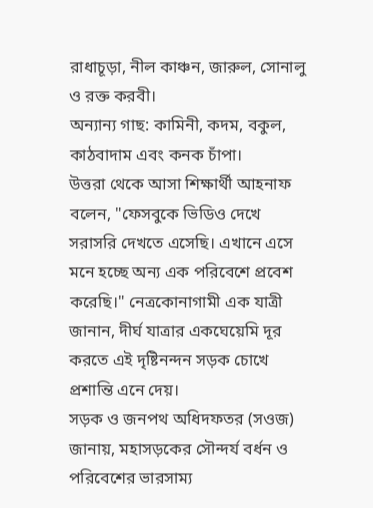রাধাচূড়া, নীল কাঞ্চন, জারুল, সোনালু ও রক্ত করবী।
অন্যান্য গাছ: কামিনী, কদম, বকুল, কাঠবাদাম এবং কনক চাঁপা।
উত্তরা থেকে আসা শিক্ষার্থী আহনাফ বলেন, "ফেসবুকে ভিডিও দেখে সরাসরি দেখতে এসেছি। এখানে এসে মনে হচ্ছে অন্য এক পরিবেশে প্রবেশ করেছি।" নেত্রকোনাগামী এক যাত্রী জানান, দীর্ঘ যাত্রার একঘেয়েমি দূর করতে এই দৃষ্টিনন্দন সড়ক চোখে প্রশান্তি এনে দেয়।
সড়ক ও জনপথ অধিদফতর (সওজ) জানায়, মহাসড়কের সৌন্দর্য বর্ধন ও পরিবেশের ভারসাম্য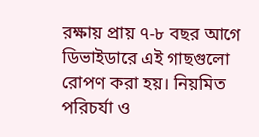রক্ষায় প্রায় ৭-৮ বছর আগে ডিভাইডারে এই গাছগুলো রোপণ করা হয়। নিয়মিত পরিচর্যা ও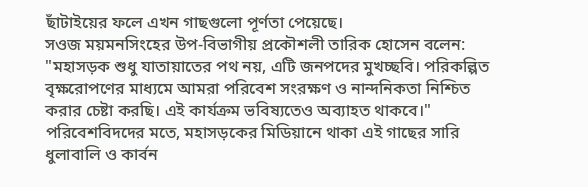ছাঁটাইয়ের ফলে এখন গাছগুলো পূর্ণতা পেয়েছে।
সওজ ময়মনসিংহের উপ-বিভাগীয় প্রকৌশলী তারিক হোসেন বলেন:
"মহাসড়ক শুধু যাতায়াতের পথ নয়, এটি জনপদের মুখচ্ছবি। পরিকল্পিত বৃক্ষরোপণের মাধ্যমে আমরা পরিবেশ সংরক্ষণ ও নান্দনিকতা নিশ্চিত করার চেষ্টা করছি। এই কার্যক্রম ভবিষ্যতেও অব্যাহত থাকবে।"
পরিবেশবিদদের মতে, মহাসড়কের মিডিয়ানে থাকা এই গাছের সারি ধুলাবালি ও কার্বন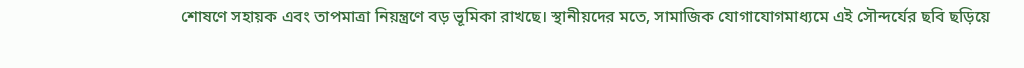শোষণে সহায়ক এবং তাপমাত্রা নিয়ন্ত্রণে বড় ভূমিকা রাখছে। স্থানীয়দের মতে, সামাজিক যোগাযোগমাধ্যমে এই সৌন্দর্যের ছবি ছড়িয়ে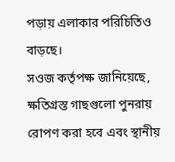পড়ায় এলাকার পরিচিতিও বাড়ছে।
সওজ কর্তৃপক্ষ জানিয়েছে, ক্ষতিগ্রস্ত গাছগুলো পুনরায় রোপণ করা হবে এবং স্থানীয়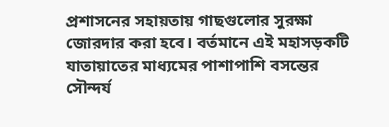প্রশাসনের সহায়তায় গাছগুলোর সুরক্ষা জোরদার করা হবে। বর্তমানে এই মহাসড়কটি যাতায়াতের মাধ্যমের পাশাপাশি বসন্তের সৌন্দর্য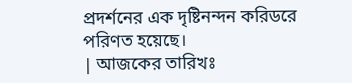প্রদর্শনের এক দৃষ্টিনন্দন করিডরে পরিণত হয়েছে।
| আজকের তারিখঃ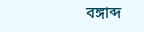বঙ্গাব্দ